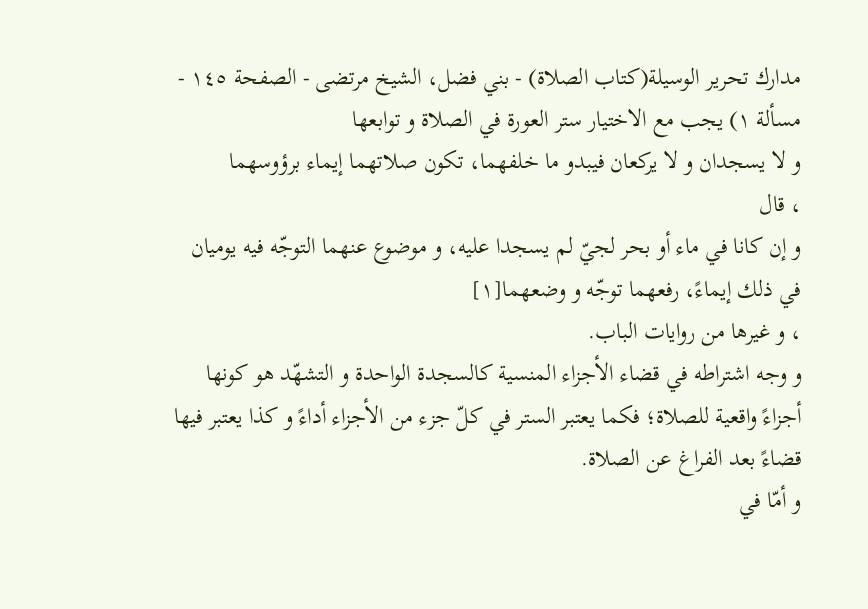مدارك تحرير الوسيلة(كتاب الصلاة) - بني فضل، الشيخ مرتضى - الصفحة ١٤٥ - مسألة ١) يجب مع الاختيار ستر العورة في الصلاة و توابعها
و لا يسجدان و لا يركعان فيبدو ما خلفهما، تكون صلاتهما إيماء برؤوسهما
، قال
و إن كانا في ماء أو بحر لجيّ لم يسجدا عليه، و موضوع عنهما التوجّه فيه يوميان في ذلك إيماءً، رفعهما توجّه و وضعهما[١]
، و غيرها من روايات الباب.
و وجه اشتراطه في قضاء الأجزاء المنسية كالسجدة الواحدة و التشهّد هو كونها أجزاءً واقعية للصلاة؛ فكما يعتبر الستر في كلّ جزء من الأجزاء أداءً و كذا يعتبر فيها قضاءً بعد الفراغ عن الصلاة.
و أمّا في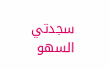سجدتي السهو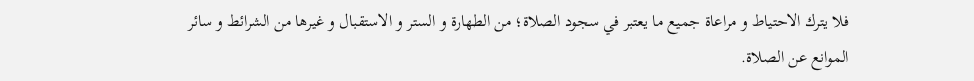فلا يترك الاحتياط و مراعاة جميع ما يعتبر في سجود الصلاة؛ من الطهارة و الستر و الاستقبال و غيرها من الشرائط و سائر الموانع عن الصلاة.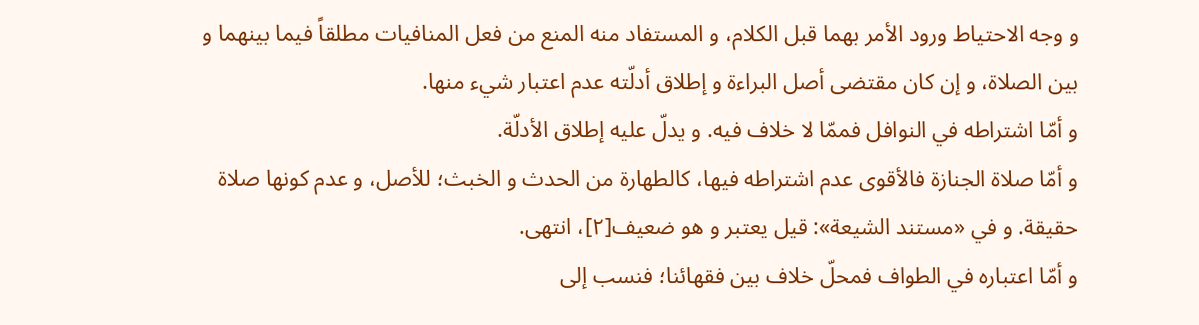و وجه الاحتياط ورود الأمر بهما قبل الكلام، و المستفاد منه المنع من فعل المنافيات مطلقاً فيما بينهما و بين الصلاة، و إن كان مقتضى أصل البراءة و إطلاق أدلّته عدم اعتبار شيء منها.
و أمّا اشتراطه في النوافل فممّا لا خلاف فيه. و يدلّ عليه إطلاق الأدلّة.
و أمّا صلاة الجنازة فالأقوى عدم اشتراطه فيها، كالطهارة من الحدث و الخبث؛ للأصل، و عدم كونها صلاة حقيقة. و في «مستند الشيعة»: قيل يعتبر و هو ضعيف[٢]، انتهى.
و أمّا اعتباره في الطواف فمحلّ خلاف بين فقهائنا؛ فنسب إلى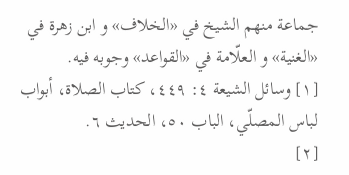جماعة منهم الشيخ في «الخلاف» و ابن زهرة في «الغنية» و العلّامة في «القواعد» وجوبه فيه.
[١] وسائل الشيعة ٤: ٤٤٩، كتاب الصلاة، أبواب لباس المصلّي، الباب ٥٠، الحديث ٦.
[٢]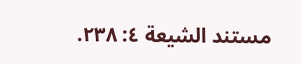مستند الشيعة ٤: ٢٣٨.